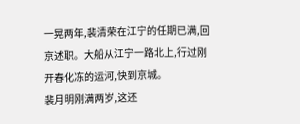一晃两年,裴清荣在江宁的任期已满,回京述职。大船从江宁一路北上,行过刚开春化冻的运河,快到京城。
裴月明刚满两岁,这还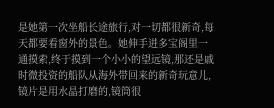是她第一次坐船长途旅行,对一切都很新奇,每天都要看窗外的景色。她伸手进多宝阁里一通摸索,终于摸到一个小小的望远镜,那还是戚时微投资的船队从海外带回来的新奇玩意儿,镜片是用水晶打磨的,镜筒很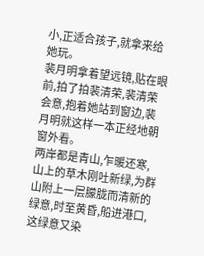小,正适合孩子,就拿来给她玩。
裴月明拿着望远镜,贴在眼前,拍了拍裴清荣,裴清荣会意,抱着她站到窗边,裴月明就这样一本正经地朝窗外看。
两岸都是青山,乍暖还寒,山上的草木刚吐新绿,为群山附上一层朦胧而清新的绿意,时至黄昏,船进港口,这绿意又染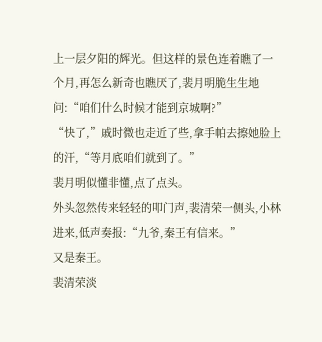上一层夕阳的辉光。但这样的景色连着瞧了一个月,再怎么新奇也瞧厌了,裴月明脆生生地问:“咱们什么时候才能到京城啊?”
“快了,”戚时微也走近了些,拿手帕去擦她脸上的汗,“等月底咱们就到了。”
裴月明似懂非懂,点了点头。
外头忽然传来轻轻的叩门声,裴清荣一侧头,小林进来,低声奏报:“九爷,秦王有信来。”
又是秦王。
裴清荣淡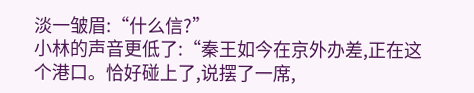淡一皱眉:“什么信?”
小林的声音更低了:“秦王如今在京外办差,正在这个港口。恰好碰上了,说摆了一席,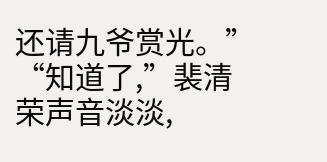还请九爷赏光。”
“知道了,”裴清荣声音淡淡,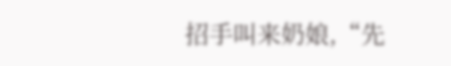招手叫来奶娘,“先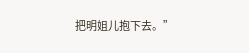把明姐儿抱下去。”